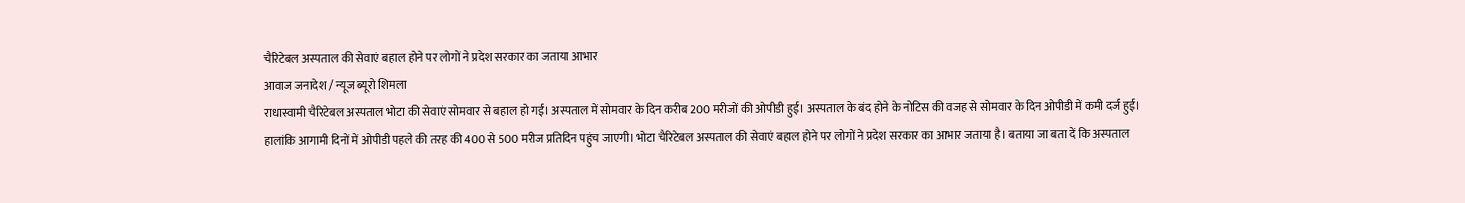चैरिटेबल अस्पताल की सेवाएं बहाल होने पर लोगों ने प्रदेश सरकार का जताया आभार
आवाज जनादेश / न्यूज ब्यूरो शिमला
राधास्वामी चैरिटेबल अस्पताल भोटा की सेवाएं सोमवार से बहाल हो गईं। अस्पताल में सोमवार के दिन करीब 200 मरीजों की ओपीडी हुई। अस्पताल के बंद होने के नोटिस की वजह से सोमवार के दिन ओपीडी में कमी दर्ज हुई। हालांकि आगामी दिनों में ओपीडी पहले की तरह की 400 से 500 मरीज प्रतिदिन पहुंच जाएगी। भोटा चैरिटेबल अस्पताल की सेवाएं बहाल होने पर लोगों ने प्रदेश सरकार का आभार जताया है। बताया जा बता दें कि अस्पताल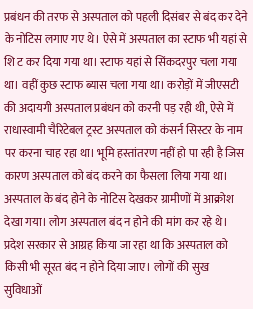प्रबंधन की तरफ से अस्पताल को पहली दिसंबर से बंद कर देने के नोटिस लगाए गए थे। ऐसे में अस्पताल का स्टाफ भी यहां से शि ट कर दिया गया था। स्टाफ यहां से सिंकदरपुर चला गया था। वहीं कुछ स्टाफ ब्यास चला गया था। करोड़ों में जीएसटी की अदायगी अस्पताल प्रबंधन को करनी पड़ रही थी, ऐसे में राधास्वामी चैरिटेबल ट्रस्ट अस्पताल को कंसर्न सिस्टर के नाम पर करना चाह रहा था। भूमि हस्तांतरण नहीं हो पा रही है जिस कारण अस्पताल को बंद करने का फैसला लिया गया था। अस्पताल के बंद होने के नोटिस देखकर ग्रामीणों में आक्रोश देखा गया। लोग अस्पताल बंद न होने की मांग कर रहे थे। प्रदेश सरकार से आग्रह किया जा रहा था कि अस्पताल को किसी भी सूरत बंद न होने दिया जाए। लोगों की सुख सुविधाओं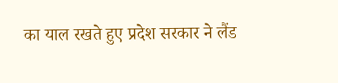का याल रखते हुए प्रदेश सरकार ने लैंड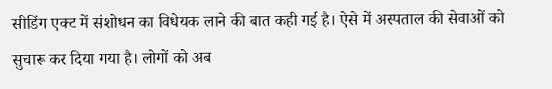सीडिंग एक्ट में संशोधन का विधेयक लाने की बात कही गई है। ऐसे में अस्पताल की सेवाओं को सुचारू कर दिया गया है। लोगों को अब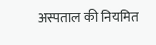अस्पताल की नियमित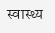स्वास्थ्य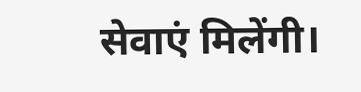सेवाएं मिलेंगी।